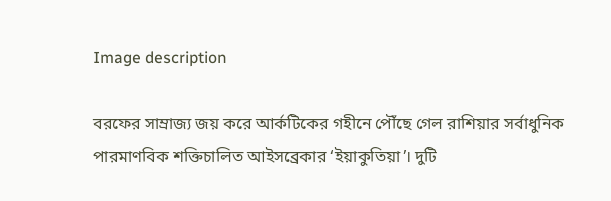Image description

বরফের সাম্রাজ্য জয় করে আর্কটিকের গহীনে পৌঁছে গেল রাশিয়ার সর্বাধুনিক পারমাণবিক শক্তিচালিত আইসব্রেকার ‘ইয়াকুতিয়া’। দুটি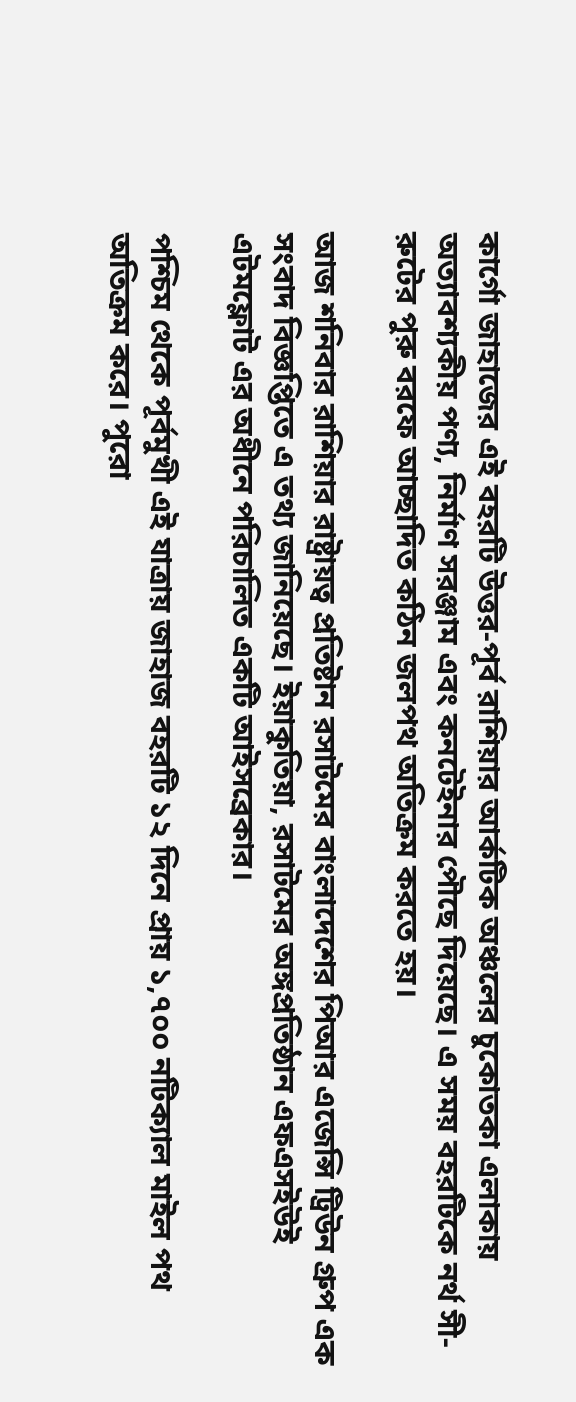কার্গো জাহাজের এই বহরটি উত্তর-পূর্ব রাশিয়ার আর্কটিক অঞ্চলের চুকোতকা এলাকায় অত্যাবশ্যকীয় পণ্য, নির্মাণ সরঞ্জাম এবং কনটেইনার পৌছে দিয়েছে। এ সময় বহরটিকে নর্থ সী-রুটের পুরু বরফে আচ্ছাদিত কঠিন জলপথ অতিক্রম করতে হয়।

আজ শনিবার রাশিয়ার রাষ্ট্রায়ত্ব প্রতিষ্টান রসাটমের বাংলাদেশের পিআর এজেন্সি ট্রিউন গ্রুপ এক সংবাদ বিজ্ঞপ্তিতে এ তথ্য জানিয়েছে। ইয়াকুতিয়া, রসাটমের অঙ্গপ্রতিষ্ঠান এফএসইউই এটমফ্লোট এর অধীনে পরিচালিত একটি আইসব্রেকার।

পশ্চিম থেকে পূর্বমুখী এই যাত্রায় জাহাজ বহরটি ১২ দিনে প্রায় ১,৭০০ নটিক্যাল মাইল পথ অতিক্রম করে। পুরো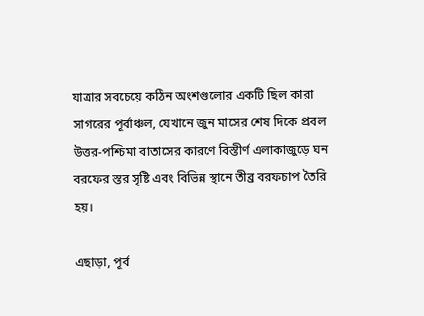যাত্রার সবচেয়ে কঠিন অংশগুলোর একটি ছিল কারা সাগরের পূর্বাঞ্চল, যেখানে জুন মাসের শেষ দিকে প্রবল উত্তর-পশ্চিমা বাতাসের কারণে বিস্তীর্ণ এলাকাজুড়ে ঘন বরফের স্তর সৃষ্টি এবং বিভিন্ন স্থানে তীব্র বরফচাপ তৈরি হয়।

এছাড়া, পূর্ব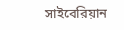সাইবেরিয়ান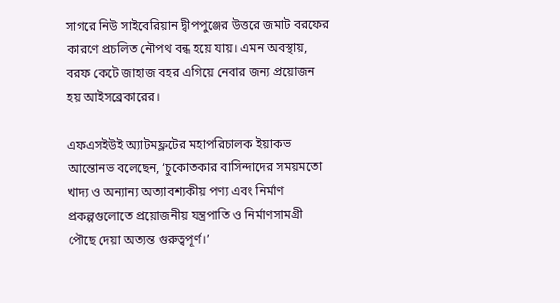সাগরে নিউ সাইবেরিয়ান দ্বীপপুঞ্জের উত্তরে জমাট বরফের কারণে প্রচলিত নৌপথ বন্ধ হয়ে যায়। এমন অবস্থায়, বরফ কেটে জাহাজ বহর এগিয়ে নেবার জন্য প্রয়োজন হয় আইসব্রেকারের।

এফএসইউই অ্যাটমফ্লটের মহাপরিচালক ইয়াকভ আন্তোনভ বলেছেন, ‘চুকোতকার বাসিন্দাদের সময়মতো খাদ্য ও অন্যান্য অত্যাবশ্যকীয় পণ্য এবং নির্মাণ প্রকল্পগুলোতে প্রয়োজনীয় যন্ত্রপাতি ও নির্মাণসামগ্রী পৌছে দেয়া অত্যন্ত গুরুত্বপূর্ণ।’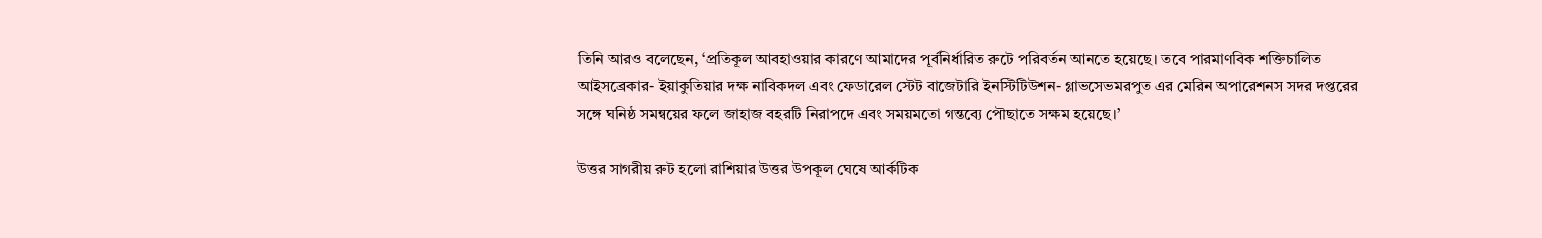তিনি আরও বলেছেন, ‘প্রতিকূল আবহাওয়ার কারণে আমাদের পূর্বনির্ধারিত রুটে পরিবর্তন আনতে হয়েছে। তবে পারমাণবিক শক্তিচালিত আইসব্রেকার- ইয়াকুতিয়ার দক্ষ নাবিকদল এবং ফেডারেল স্টেট বাজেটারি ইনস্টিটিউশন- গ্লাভসেভমরপুত এর মেরিন অপারেশনস সদর দপ্তরের সঙ্গে ঘনিষ্ঠ সমন্বয়ের ফলে জাহাজ বহরটি নিরাপদে এবং সময়মতো গন্তব্যে পৌছাতে সক্ষম হয়েছে।’

উত্তর সাগরীয় রুট হলো রাশিয়ার উত্তর উপকূল ঘেষে আর্কটিক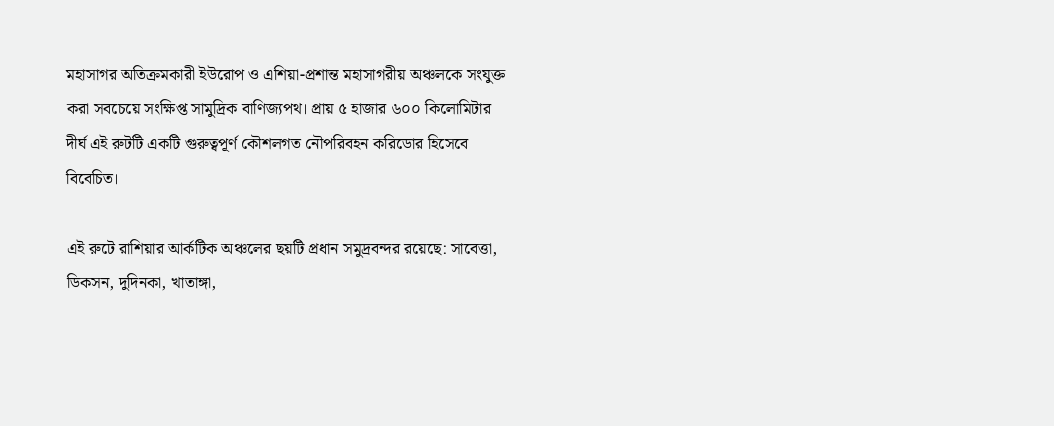মহাসাগর অতিক্রমকারী ইউরোপ ও এশিয়া-প্রশান্ত মহাসাগরীয় অঞ্চলকে সংযুক্ত করা সবচেয়ে সংক্ষিপ্ত সামুদ্রিক বাণিজ্যপথ। প্রায় ৫ হাজার ৬০০ কিলোমিটার দীর্ঘ এই রুটটি একটি গুরুত্বপূর্ণ কৌশলগত নৌপরিবহন করিডোর হিসেবে বিবেচিত।

এই রুটে রাশিয়ার আর্কটিক অঞ্চলের ছয়টি প্রধান সমুদ্রবন্দর রয়েছে: সাবেত্তা, ডিকসন, দুদিনকা, খাতাঙ্গা,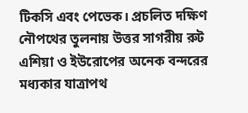টিকসি এবং পেভেক। প্রচলিত দক্ষিণ নৌপথের তুলনায় উত্তর সাগরীয় রুট এশিয়া ও ইউরোপের অনেক বন্দরের মধ্যকার যাত্রাপথ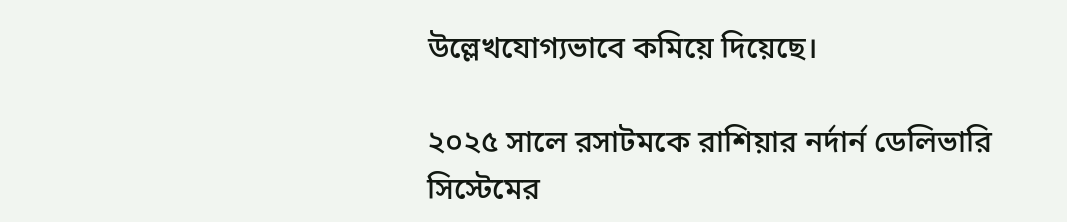উল্লেখযোগ্যভাবে কমিয়ে দিয়েছে।

২০২৫ সালে রসাটমকে রাশিয়ার নর্দার্ন ডেলিভারি সিস্টেমের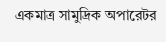একমাত্র সামুদ্রিক অপারেটর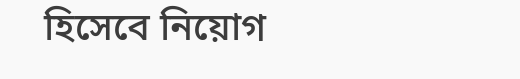হিসেবে নিয়োগ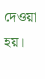দেওয়া হয়।